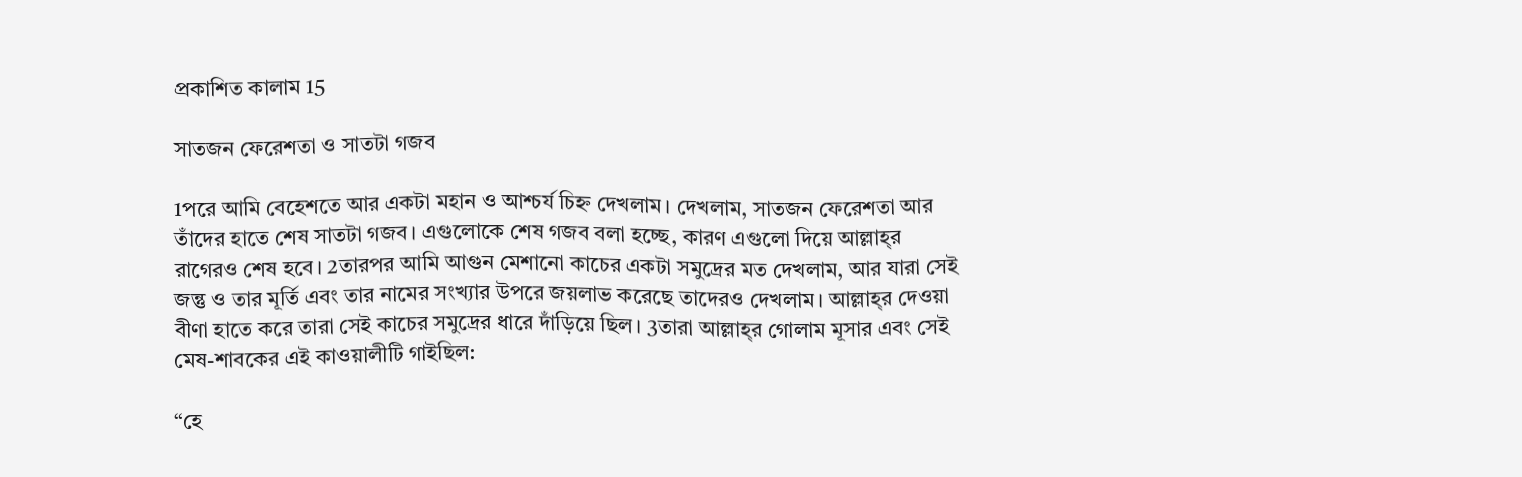প্রকাশিত কালাম 15

সাতজন ফেরেশতা ও সাতটা গজব

1পরে আমি বেহেশতে আর একটা মহান ও আশ্চর্য চিহ্ন দেখলাম। দেখলাম, সাতজন ফেরেশতা আর তাঁদের হাতে শেষ সাতটা গজব। এগুলোকে শেষ গজব বলা হচ্ছে, কারণ এগুলো দিয়ে আল্লাহ্‌র রাগেরও শেষ হবে। 2তারপর আমি আগুন মেশানো কাচের একটা সমুদ্রের মত দেখলাম, আর যারা সেই জন্তু ও তার মূর্তি এবং তার নামের সংখ্যার উপরে জয়লাভ করেছে তাদেরও দেখলাম। আল্লাহ্‌র দেওয়া বীণা হাতে করে তারা সেই কাচের সমুদ্রের ধারে দাঁড়িয়ে ছিল। 3তারা আল্লাহ্‌র গোলাম মূসার এবং সেই মেষ-শাবকের এই কাওয়ালীটি গাইছিল:

“হে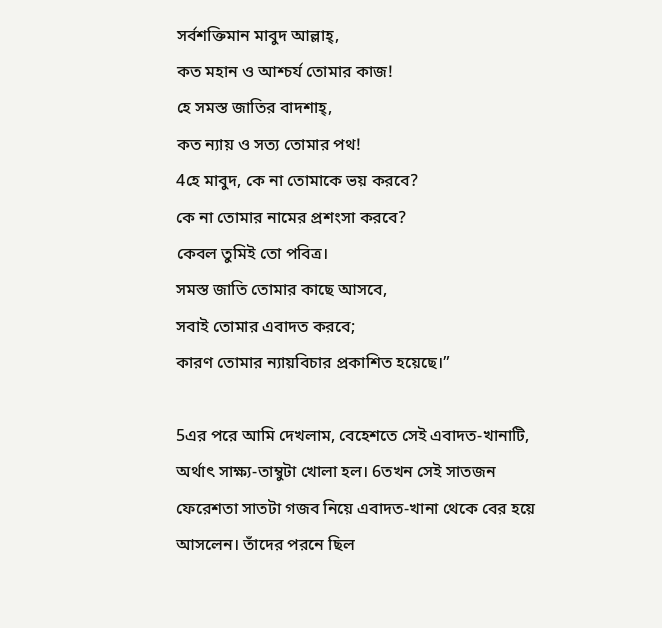সর্বশক্তিমান মাবুদ আল্লাহ্‌,
কত মহান ও আশ্চর্য তোমার কাজ!
হে সমস্ত জাতির বাদশাহ্‌,
কত ন্যায় ও সত্য তোমার পথ!
4হে মাবুদ, কে না তোমাকে ভয় করবে?
কে না তোমার নামের প্রশংসা করবে?
কেবল তুমিই তো পবিত্র।
সমস্ত জাতি তোমার কাছে আসবে,
সবাই তোমার এবাদত করবে;
কারণ তোমার ন্যায়বিচার প্রকাশিত হয়েছে।”

5এর পরে আমি দেখলাম, বেহেশতে সেই এবাদত-খানাটি, অর্থাৎ সাক্ষ্য-তাম্বুটা খোলা হল। 6তখন সেই সাতজন ফেরেশতা সাতটা গজব নিয়ে এবাদত-খানা থেকে বের হয়ে আসলেন। তাঁদের পরনে ছিল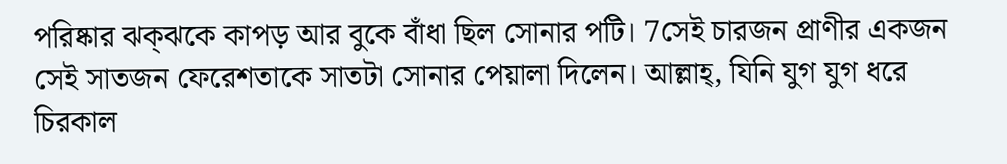পরিষ্কার ঝক্‌ঝকে কাপড় আর বুকে বাঁধা ছিল সোনার পটি। 7সেই চারজন প্রাণীর একজন সেই সাতজন ফেরেশতাকে সাতটা সোনার পেয়ালা দিলেন। আল্লাহ্‌, যিনি যুগ যুগ ধরে চিরকাল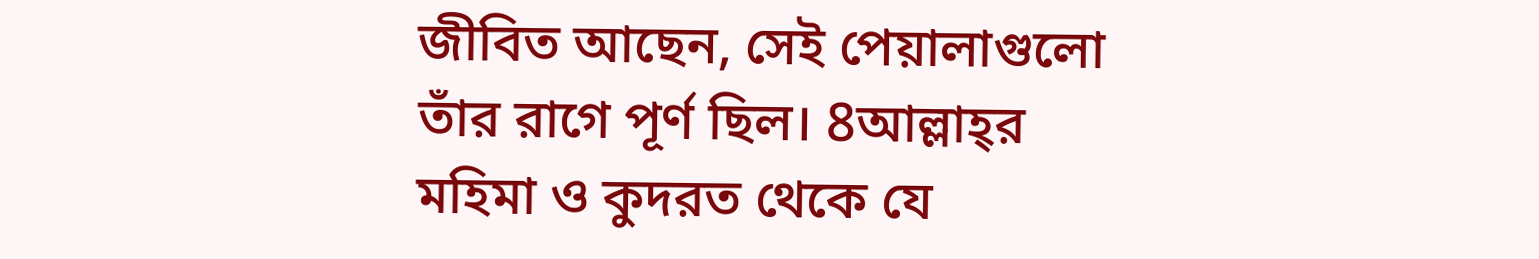জীবিত আছেন, সেই পেয়ালাগুলো তাঁর রাগে পূর্ণ ছিল। 8আল্লাহ্‌র মহিমা ও কুদরত থেকে যে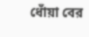ধোঁয়া বের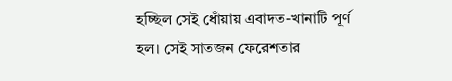হচ্ছিল সেই ধোঁয়ায় এবাদত-খানাটি পূর্ণ হল। সেই সাতজন ফেরেশতার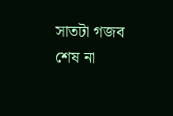সাতটা গজব শেষ না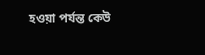হওয়া পর্যন্ত কেউ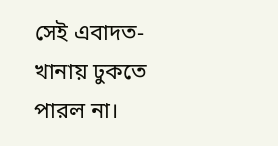সেই এবাদত-খানায় ঢুকতে পারল না।